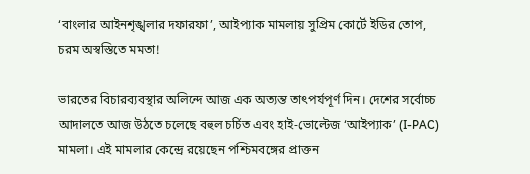‘বাংলার আইনশৃঙ্খলার দফারফা’, আইপ্যাক মামলায় সুপ্রিম কোর্টে ইডির তোপ, চরম অস্বস্তিতে মমতা!

ভারতের বিচারব্যবস্থার অলিন্দে আজ এক অত্যন্ত তাৎপর্যপূর্ণ দিন। দেশের সর্বোচ্চ আদালতে আজ উঠতে চলেছে বহুল চর্চিত এবং হাই-ভোল্টেজ ‘আইপ্যাক’ (I-PAC) মামলা। এই মামলার কেন্দ্রে রয়েছেন পশ্চিমবঙ্গের প্রাক্তন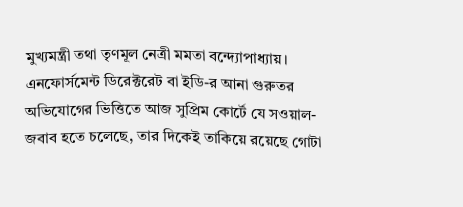মুখ্যমন্ত্রী তথা তৃণমূল নেত্রী মমতা বন্দ্যোপাধ্যায়। এনফোর্সমেন্ট ডিরেক্টরেট বা ইডি-র আনা গুরুতর অভিযোগের ভিত্তিতে আজ সুপ্রিম কোর্টে যে সওয়াল-জবাব হতে চলেছে, তার দিকেই তাকিয়ে রয়েছে গোটা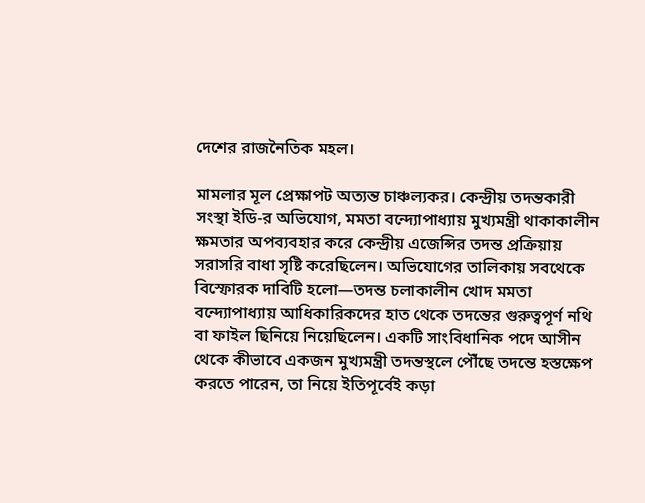দেশের রাজনৈতিক মহল।

মামলার মূল প্রেক্ষাপট অত্যন্ত চাঞ্চল্যকর। কেন্দ্রীয় তদন্তকারী সংস্থা ইডি-র অভিযোগ, মমতা বন্দ্যোপাধ্যায় মুখ্যমন্ত্রী থাকাকালীন ক্ষমতার অপব্যবহার করে কেন্দ্রীয় এজেন্সির তদন্ত প্রক্রিয়ায় সরাসরি বাধা সৃষ্টি করেছিলেন। অভিযোগের তালিকায় সবথেকে বিস্ফোরক দাবিটি হলো—তদন্ত চলাকালীন খোদ মমতা বন্দ্যোপাধ্যায় আধিকারিকদের হাত থেকে তদন্তের গুরুত্বপূর্ণ নথি বা ফাইল ছিনিয়ে নিয়েছিলেন। একটি সাংবিধানিক পদে আসীন থেকে কীভাবে একজন মুখ্যমন্ত্রী তদন্তস্থলে পৌঁছে তদন্তে হস্তক্ষেপ করতে পারেন, তা নিয়ে ইতিপূর্বেই কড়া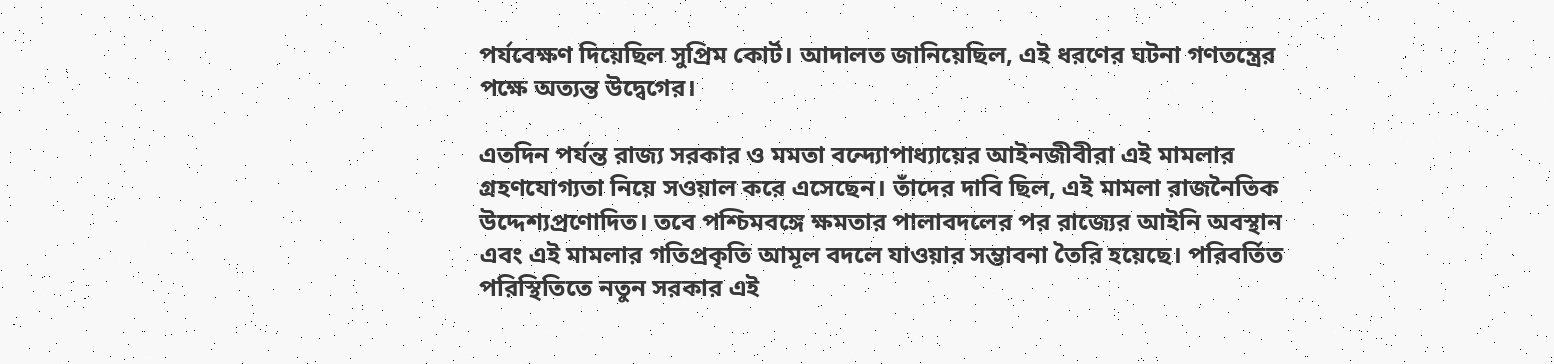পর্যবেক্ষণ দিয়েছিল সুপ্রিম কোর্ট। আদালত জানিয়েছিল, এই ধরণের ঘটনা গণতন্ত্রের পক্ষে অত্যন্ত উদ্বেগের।

এতদিন পর্যন্ত রাজ্য সরকার ও মমতা বন্দ্যোপাধ্যায়ের আইনজীবীরা এই মামলার গ্রহণযোগ্যতা নিয়ে সওয়াল করে এসেছেন। তাঁদের দাবি ছিল, এই মামলা রাজনৈতিক উদ্দেশ্যপ্রণোদিত। তবে পশ্চিমবঙ্গে ক্ষমতার পালাবদলের পর রাজ্যের আইনি অবস্থান এবং এই মামলার গতিপ্রকৃতি আমূল বদলে যাওয়ার সম্ভাবনা তৈরি হয়েছে। পরিবর্তিত পরিস্থিতিতে নতুন সরকার এই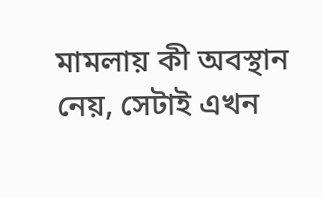মামলায় কী অবস্থান নেয়, সেটাই এখন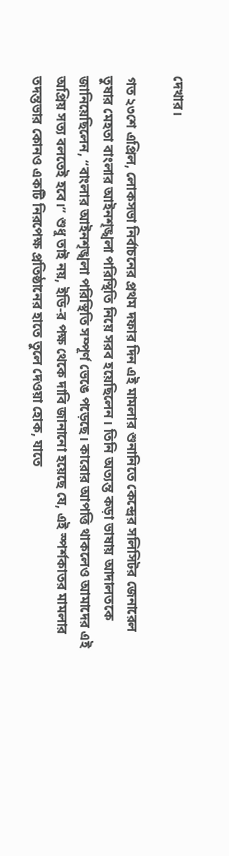দেখার।

গত ২৩শে এপ্রিল, লোকসভা নির্বাচনের প্রথম দফার দিন এই মামলার শুনানিতে কেন্দ্রের সলিসিটর জেনারেল তুষার মেহতা বাংলার আইনশৃঙ্খলা পরিস্থিতি নিয়ে সরব হয়েছিলেন। তিনি অত্যন্ত কড়া ভাষায় আদালতকে জানিয়েছিলেন, “বাংলার আইনশৃঙ্খলা পরিস্থিতি সম্পূর্ণ ভেঙে পড়েছে। কারোর আপত্তি থাকলেও আমাদের এই অপ্রিয় সত্য বলতেই হবে।” শুধু তাই নয়, ইডি-র পক্ষ থেকে দাবি জানানো হয়েছে যে, এই স্পর্শকাতর মামলার তদন্তভার কোনও একটি নিরপেক্ষ প্রতিষ্ঠানের হাতে তুলে দেওয়া হোক, যাতে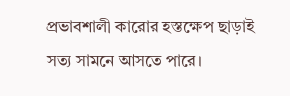প্রভাবশালী কারোর হস্তক্ষেপ ছাড়াই সত্য সামনে আসতে পারে।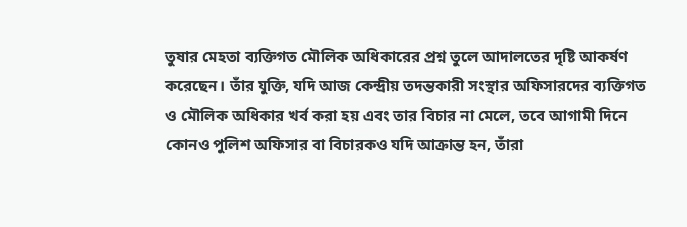তুষার মেহতা ব্যক্তিগত মৌলিক অধিকারের প্রশ্ন তুলে আদালতের দৃষ্টি আকর্ষণ করেছেন। তাঁর যুক্তি, যদি আজ কেন্দ্রীয় তদন্তকারী সংস্থার অফিসারদের ব্যক্তিগত ও মৌলিক অধিকার খর্ব করা হয় এবং তার বিচার না মেলে, তবে আগামী দিনে কোনও পুলিশ অফিসার বা বিচারকও যদি আক্রান্ত হন, তাঁরা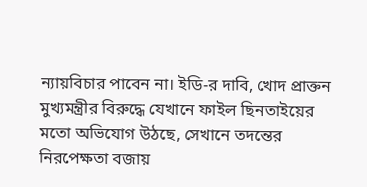ন্যায়বিচার পাবেন না। ইডি-র দাবি, খোদ প্রাক্তন মুখ্যমন্ত্রীর বিরুদ্ধে যেখানে ফাইল ছিনতাইয়ের মতো অভিযোগ উঠছে, সেখানে তদন্তের নিরপেক্ষতা বজায়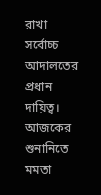রাখা সর্বোচ্চ আদালতের প্রধান দায়িত্ব। আজকের শুনানিতে মমতা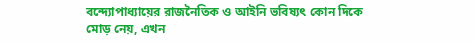বন্দ্যোপাধ্যায়ের রাজনৈতিক ও আইনি ভবিষ্যৎ কোন দিকে মোড় নেয়, এখন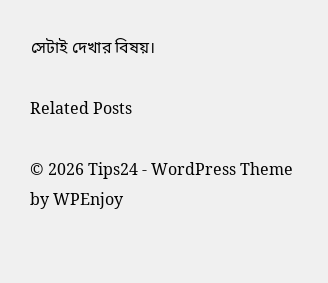সেটাই দেখার বিষয়।

Related Posts

© 2026 Tips24 - WordPress Theme by WPEnjoy